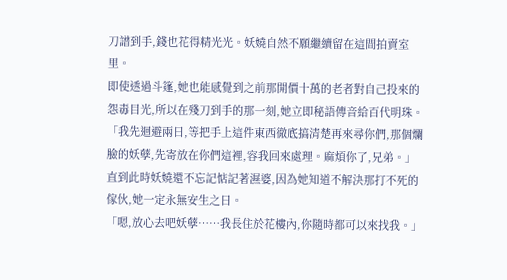刀譜到手,錢也花得精光光。妖嬈自然不願繼續留在這間拍賣室里。
即使透過斗篷,她也能感覺到之前那開價十萬的老者對自己投來的怨毒目光,所以在殘刀到手的那一刻,她立即秘語傳音給百代明珠。
「我先迴避兩日,等把手上這件東西徹底搞清楚再來尋你們,那個爛臉的妖孽,先寄放在你們這裡,容我回來處理。麻煩你了,兄弟。」
直到此時妖嬈還不忘記惦記著濕婆,因為她知道不解決那打不死的傢伙,她一定永無安生之日。
「嗯,放心去吧妖孽……我長住於花樓內,你隨時都可以來找我。」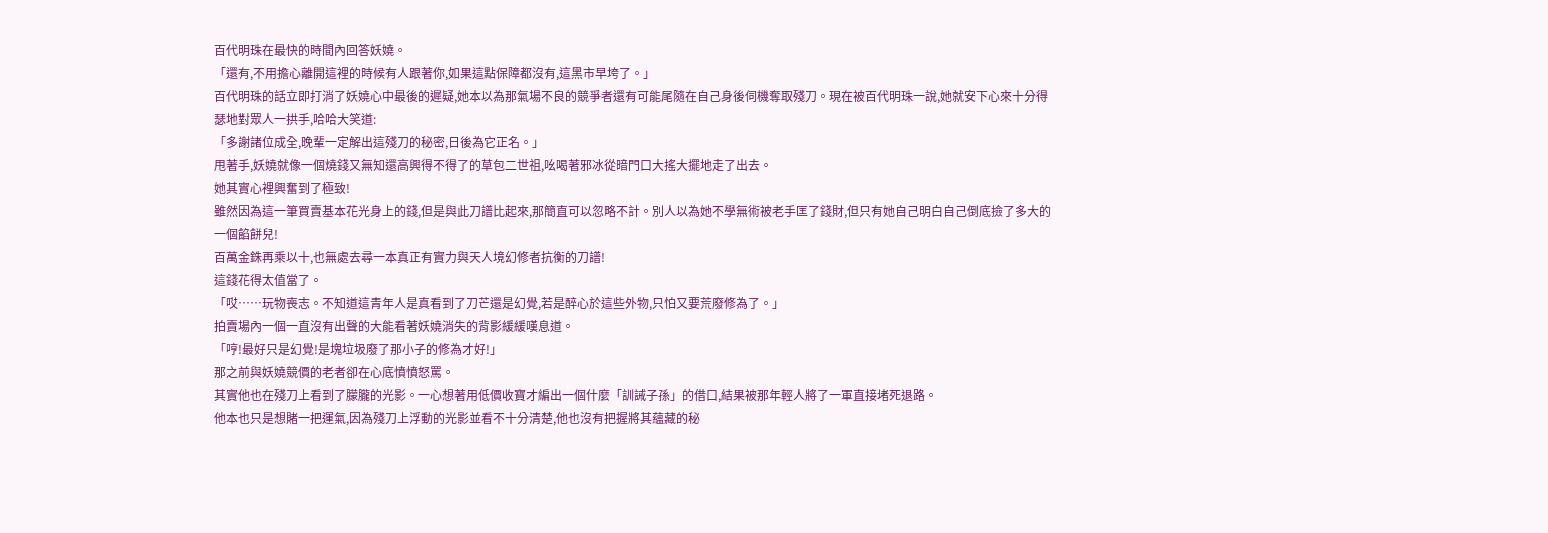百代明珠在最快的時間內回答妖嬈。
「還有,不用擔心離開這裡的時候有人跟著你,如果這點保障都沒有,這黑市早垮了。」
百代明珠的話立即打消了妖嬈心中最後的遲疑,她本以為那氣場不良的競爭者還有可能尾隨在自己身後伺機奪取殘刀。現在被百代明珠一說,她就安下心來十分得瑟地對眾人一拱手,哈哈大笑道:
「多謝諸位成全,晚輩一定解出這殘刀的秘密,日後為它正名。」
甩著手,妖嬈就像一個燒錢又無知還高興得不得了的草包二世祖,吆喝著邪冰從暗門口大搖大擺地走了出去。
她其實心裡興奮到了極致!
雖然因為這一筆買賣基本花光身上的錢,但是與此刀譜比起來,那簡直可以忽略不計。別人以為她不學無術被老手匡了錢財,但只有她自己明白自己倒底撿了多大的一個餡餅兒!
百萬金銖再乘以十,也無處去尋一本真正有實力與天人境幻修者抗衡的刀譜!
這錢花得太值當了。
「哎……玩物喪志。不知道這青年人是真看到了刀芒還是幻覺,若是醉心於這些外物,只怕又要荒廢修為了。」
拍賣場內一個一直沒有出聲的大能看著妖嬈消失的背影緩緩嘆息道。
「哼!最好只是幻覺!是塊垃圾廢了那小子的修為才好!」
那之前與妖嬈競價的老者卻在心底憤憤怒罵。
其實他也在殘刀上看到了朦朧的光影。一心想著用低價收寶才編出一個什麼「訓誡子孫」的借口,結果被那年輕人將了一軍直接堵死退路。
他本也只是想賭一把運氣,因為殘刀上浮動的光影並看不十分清楚,他也沒有把握將其蘊藏的秘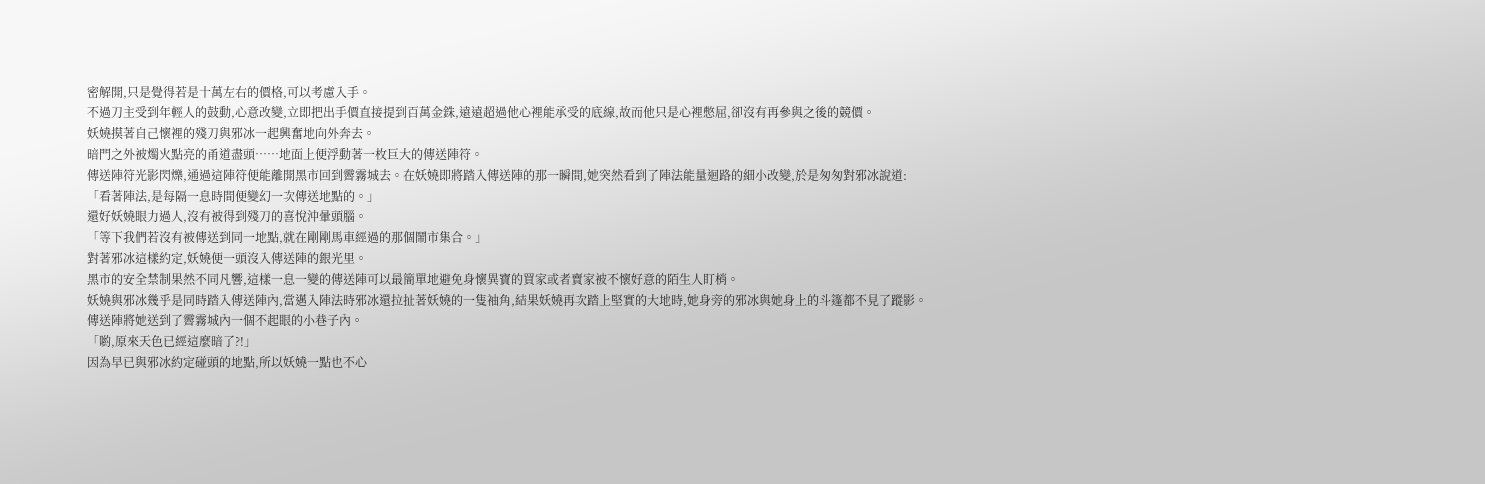密解開,只是覺得若是十萬左右的價格,可以考慮入手。
不過刀主受到年輕人的鼓動,心意改變,立即把出手價直接提到百萬金銖,遠遠超過他心裡能承受的底線,故而他只是心裡憋屈,卻沒有再參與之後的競價。
妖嬈摸著自己懷裡的殘刀與邪冰一起興奮地向外奔去。
暗門之外被燭火點亮的甬道盡頭……地面上便浮動著一枚巨大的傳送陣符。
傳送陣符光影閃爍,通過這陣符便能離開黑市回到霽霧城去。在妖嬈即將踏入傳送陣的那一瞬間,她突然看到了陣法能量迴路的細小改變,於是匆匆對邪冰說道:
「看著陣法,是每隔一息時間便變幻一次傳送地點的。」
還好妖嬈眼力過人,沒有被得到殘刀的喜悅沖暈頭腦。
「等下我們若沒有被傳送到同一地點,就在剛剛馬車經過的那個鬧市集合。」
對著邪冰這樣約定,妖嬈便一頭沒入傳送陣的銀光里。
黑市的安全禁制果然不同凡響,這樣一息一變的傳送陣可以最簡單地避免身懷異寶的買家或者賣家被不懷好意的陌生人盯梢。
妖嬈與邪冰幾乎是同時踏入傳送陣內,當邁入陣法時邪冰還拉扯著妖嬈的一隻袖角,結果妖嬈再次踏上堅實的大地時,她身旁的邪冰與她身上的斗篷都不見了蹤影。
傳送陣將她送到了霽霧城內一個不起眼的小巷子內。
「喲,原來天色已經這麼暗了?!」
因為早已與邪冰約定碰頭的地點,所以妖嬈一點也不心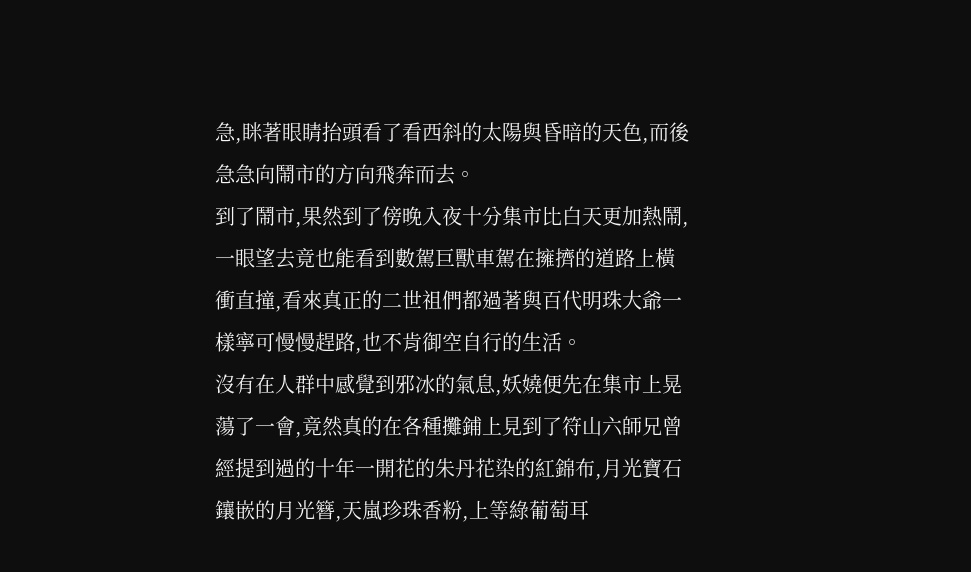急,眯著眼睛抬頭看了看西斜的太陽與昏暗的天色,而後急急向鬧市的方向飛奔而去。
到了鬧市,果然到了傍晚入夜十分集市比白天更加熱鬧,一眼望去竟也能看到數駕巨獸車駕在擁擠的道路上橫衝直撞,看來真正的二世祖們都過著與百代明珠大爺一樣寧可慢慢趕路,也不肯御空自行的生活。
沒有在人群中感覺到邪冰的氣息,妖嬈便先在集市上晃蕩了一會,竟然真的在各種攤鋪上見到了符山六師兄曾經提到過的十年一開花的朱丹花染的紅錦布,月光寶石鑲嵌的月光簪,天嵐珍珠香粉,上等綠葡萄耳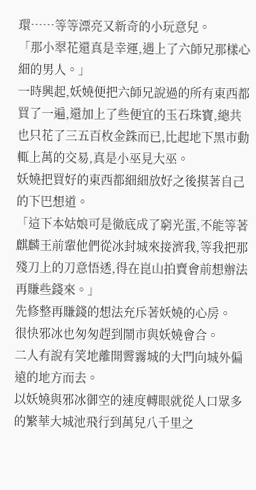環……等等漂亮又新奇的小玩意兒。
「那小翠花還真是幸運,遇上了六師兄那樣心細的男人。」
一時興起,妖嬈便把六師兄說過的所有東西都買了一遍,還加上了些便宜的玉石珠寶,總共也只花了三五百枚金銖而已,比起地下黑市動輒上萬的交易,真是小巫見大巫。
妖嬈把買好的東西都細細放好之後摸著自己的下巴想道。
「這下本姑娘可是徹底成了窮光蛋,不能等著麒麟王前輩他們從冰封城來接濟我,等我把那殘刀上的刀意悟透,得在崑山拍賣會前想辦法再賺些錢來。」
先修整再賺錢的想法充斥著妖嬈的心房。
很快邪冰也匆匆趕到鬧市與妖嬈會合。
二人有說有笑地離開霽霧城的大門向城外偏遠的地方而去。
以妖嬈與邪冰御空的速度轉眼就從人口眾多的繁華大城池飛行到萬兒八千里之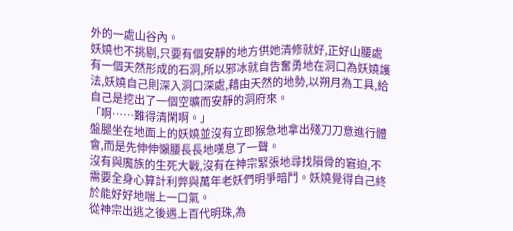外的一處山谷內。
妖嬈也不挑剔,只要有個安靜的地方供她清修就好,正好山腰處有一個天然形成的石洞,所以邪冰就自告奮勇地在洞口為妖嬈護法,妖嬈自己則深入洞口深處,藉由天然的地勢,以朔月為工具,給自己是挖出了一個空曠而安靜的洞府來。
「啊……難得清閑啊。」
盤腿坐在地面上的妖嬈並沒有立即猴急地拿出殘刀刀意進行體會,而是先伸伸懶腰長長地嘆息了一聲。
沒有與魔族的生死大戰,沒有在神宗緊張地尋找隕骨的窘迫,不需要全身心算計利弊與萬年老妖們明爭暗鬥。妖嬈覺得自己終於能好好地喘上一口氣。
從神宗出逃之後遇上百代明珠,為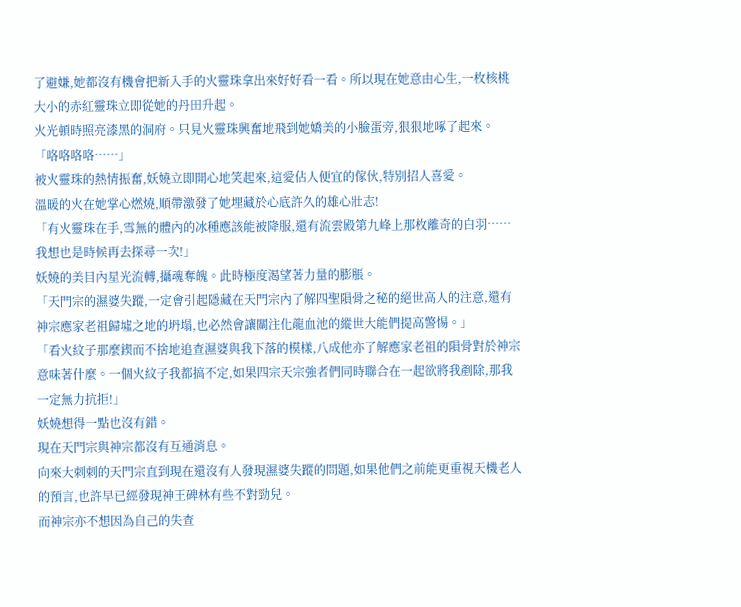了避嫌,她都沒有機會把新入手的火靈珠拿出來好好看一看。所以現在她意由心生,一枚核桃大小的赤紅靈珠立即從她的丹田升起。
火光頓時照亮漆黑的洞府。只見火靈珠興奮地飛到她嬌美的小臉蛋旁,狠狠地啄了起來。
「咯咯咯咯……」
被火靈珠的熱情振奮,妖嬈立即開心地笑起來,這愛佔人便宜的傢伙,特別招人喜愛。
溫暖的火在她掌心燃燒,順帶激發了她埋藏於心底許久的雄心壯志!
「有火靈珠在手,雪無的體內的冰種應該能被降服,還有流雲殿第九峰上那枚離奇的白羽……我想也是時候再去探尋一次!」
妖嬈的美目內星光流轉,攝魂奪魄。此時極度渴望著力量的膨脹。
「天門宗的濕婆失蹤,一定會引起隱藏在天門宗內了解四聖隕骨之秘的絕世高人的注意,還有神宗應家老祖歸墟之地的坍塌,也必然會讓關注化龍血池的縱世大能們提高警惕。」
「看火紋子那麼鍥而不捨地追查濕婆與我下落的模樣,八成他亦了解應家老祖的隕骨對於神宗意味著什麼。一個火紋子我都搞不定,如果四宗天宗強者們同時聯合在一起欲將我剷除,那我一定無力抗拒!」
妖嬈想得一點也沒有錯。
現在天門宗與神宗都沒有互通消息。
向來大刺刺的天門宗直到現在還沒有人發現濕婆失蹤的問題,如果他們之前能更重視天機老人的預言,也許早已經發現神王碑林有些不對勁兒。
而神宗亦不想因為自己的失查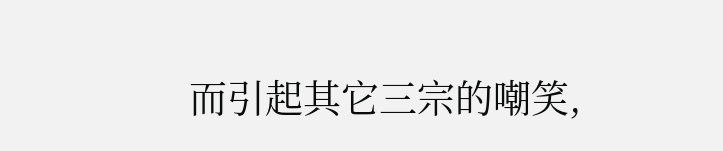而引起其它三宗的嘲笑,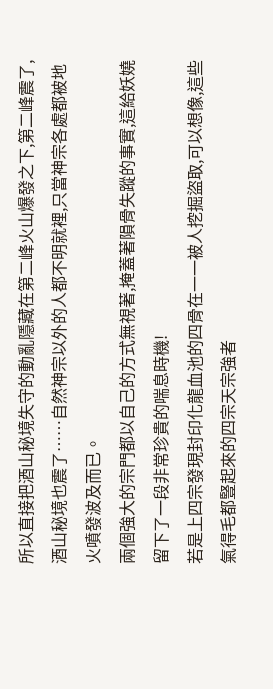所以直接把酒山秘境失守的動亂隱藏在第二峰火山爆發之下,第二峰震了,酒山秘境也震了……自然神宗以外的人都不明就裡,只當神宗各處都被地火噴發波及而已。
兩個強大的宗門都以自己的方式無視著,掩蓋著隕骨失蹤的事實,這給妖嬈留下了一段非常珍貴的喘息時機!
若是上四宗發現封印化龍血池的四骨在一一被人挖掘盜取,可以想像,這些氣得毛都豎起來的四宗天宗強者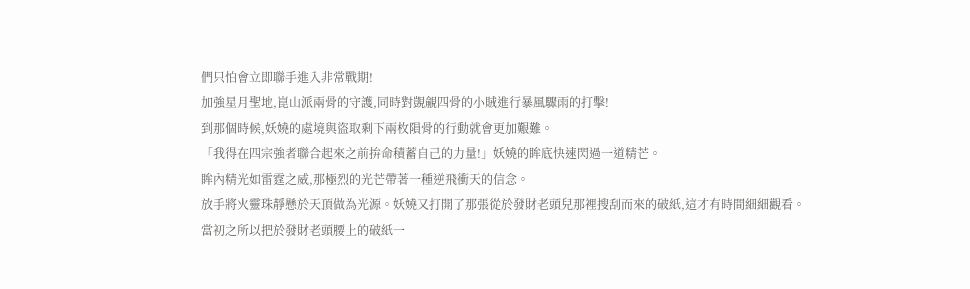們只怕會立即聯手進入非常戰期!
加強星月聖地,崑山派兩骨的守護,同時對覬覦四骨的小賊進行暴風驟雨的打擊!
到那個時候,妖嬈的處境與盜取剩下兩枚隕骨的行動就會更加艱難。
「我得在四宗強者聯合起來之前拚命積蓄自己的力量!」妖嬈的眸底快速閃過一道精芒。
眸內精光如雷霆之威,那極烈的光芒帶著一種逆飛衝天的信念。
放手將火靈珠靜懸於天頂做為光源。妖嬈又打開了那張從於發財老頭兒那裡搜刮而來的破紙,這才有時間細細觀看。
當初之所以把於發財老頭腰上的破紙一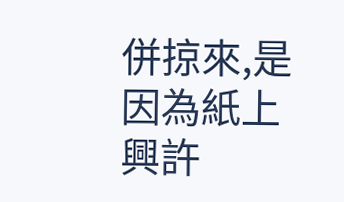併掠來,是因為紙上興許